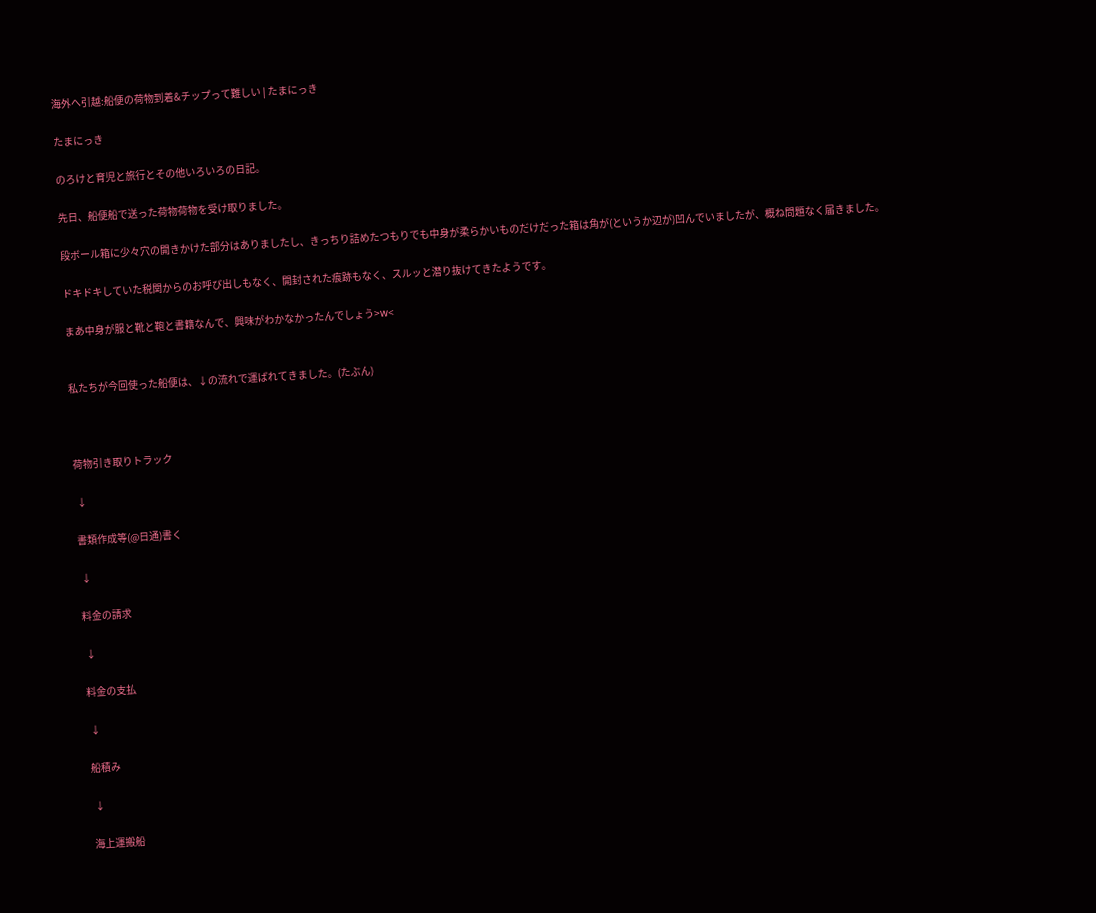海外へ引越:船便の荷物到着&チップって難しい | たまにっき

たまにっき

のろけと育児と旅行とその他いろいろの日記。

先日、船便船で送った荷物荷物を受け取りました。

段ボール箱に少々穴の開きかけた部分はありましたし、きっちり詰めたつもりでも中身が柔らかいものだけだった箱は角が(というか辺が)凹んでいましたが、概ね問題なく届きました。

ドキドキしていた税関からのお呼び出しもなく、開封された痕跡もなく、スルッと潜り抜けてきたようです。

まあ中身が服と靴と鞄と書籍なんで、興味がわかなかったんでしょう>w<


私たちが今回使った船便は、↓の流れで運ばれてきました。(たぶん)



荷物引き取りトラック

 ↓

書類作成等(@日通)書く

 ↓

料金の請求

 ↓

料金の支払

 ↓

船積み

 ↓

海上運搬船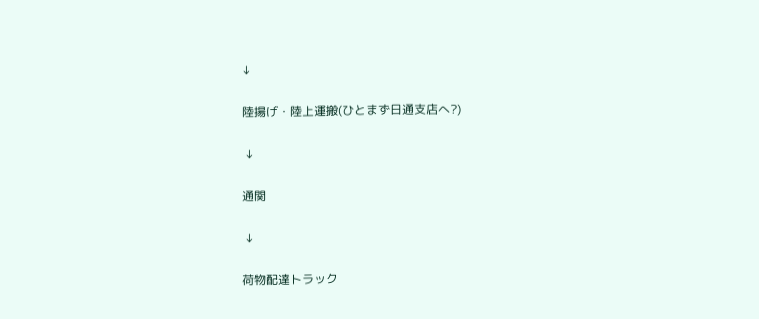↓

陸揚げ・陸上運搬(ひとまず日通支店へ?)

 ↓

通関

 ↓

荷物配達トラック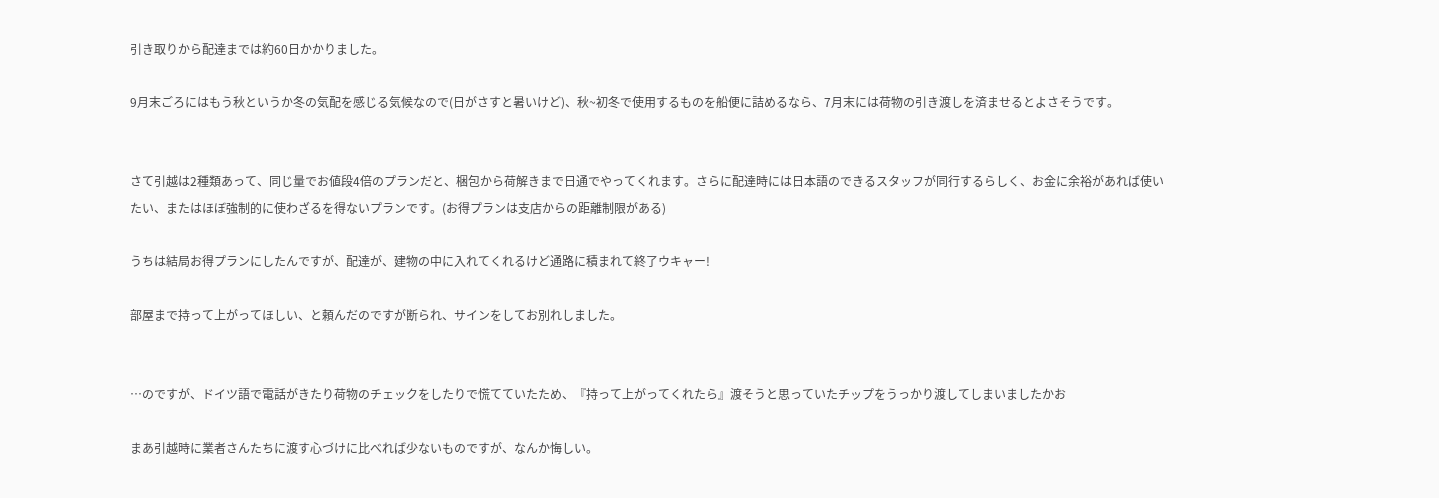引き取りから配達までは約60日かかりました。

9月末ごろにはもう秋というか冬の気配を感じる気候なので(日がさすと暑いけど)、秋~初冬で使用するものを船便に詰めるなら、7月末には荷物の引き渡しを済ませるとよさそうです。


さて引越は2種類あって、同じ量でお値段4倍のプランだと、梱包から荷解きまで日通でやってくれます。さらに配達時には日本語のできるスタッフが同行するらしく、お金に余裕があれば使いたい、またはほぼ強制的に使わざるを得ないプランです。(お得プランは支店からの距離制限がある)

うちは結局お得プランにしたんですが、配達が、建物の中に入れてくれるけど通路に積まれて終了ウキャー!

部屋まで持って上がってほしい、と頼んだのですが断られ、サインをしてお別れしました。


…のですが、ドイツ語で電話がきたり荷物のチェックをしたりで慌てていたため、『持って上がってくれたら』渡そうと思っていたチップをうっかり渡してしまいましたかお

まあ引越時に業者さんたちに渡す心づけに比べれば少ないものですが、なんか悔しい。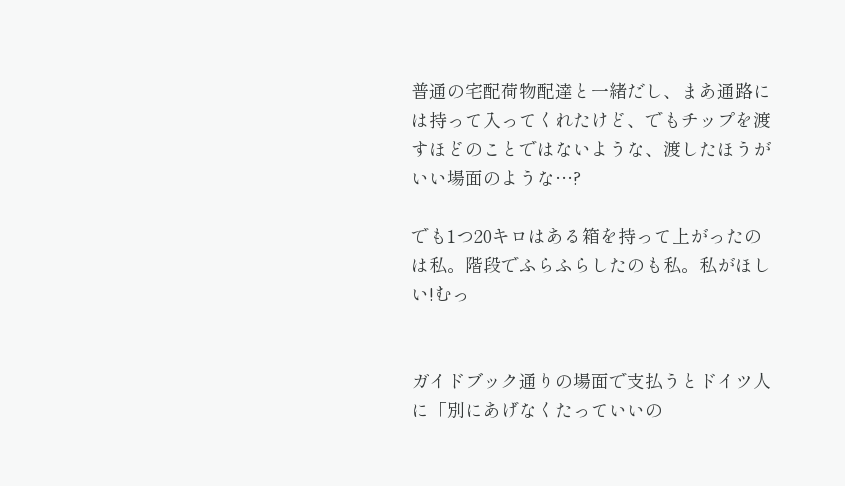普通の宅配荷物配達と一緒だし、まあ通路には持って入ってくれたけど、でもチップを渡すほどのことではないような、渡したほうがいい場面のような…?

でも1つ20キロはある箱を持って上がったのは私。階段でふらふらしたのも私。私がほしい!むっ


ガイドブック通りの場面で支払うとドイツ人に「別にあげなくたっていいの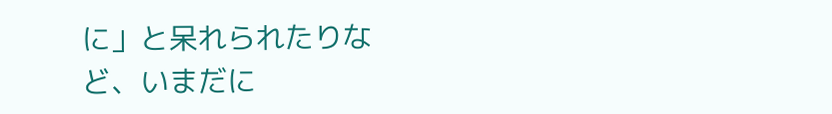に」と呆れられたりなど、いまだに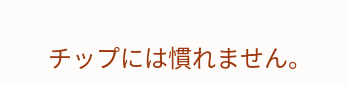チップには慣れません。